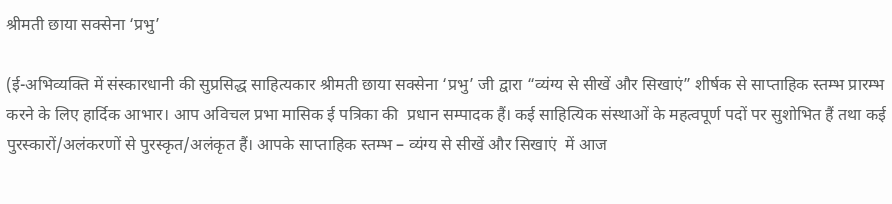श्रीमती छाया सक्सेना ‘प्रभु’

(ई-अभिव्यक्ति में संस्कारधानी की सुप्रसिद्ध साहित्यकार श्रीमती छाया सक्सेना ‘प्रभु’ जी द्वारा “व्यंग्य से सीखें और सिखाएं” शीर्षक से साप्ताहिक स्तम्भ प्रारम्भ करने के लिए हार्दिक आभार। आप अविचल प्रभा मासिक ई पत्रिका की  प्रधान सम्पादक हैं। कई साहित्यिक संस्थाओं के महत्वपूर्ण पदों पर सुशोभित हैं तथा कई पुरस्कारों/अलंकरणों से पुरस्कृत/अलंकृत हैं। आपके साप्ताहिक स्तम्भ – व्यंग्य से सीखें और सिखाएं  में आज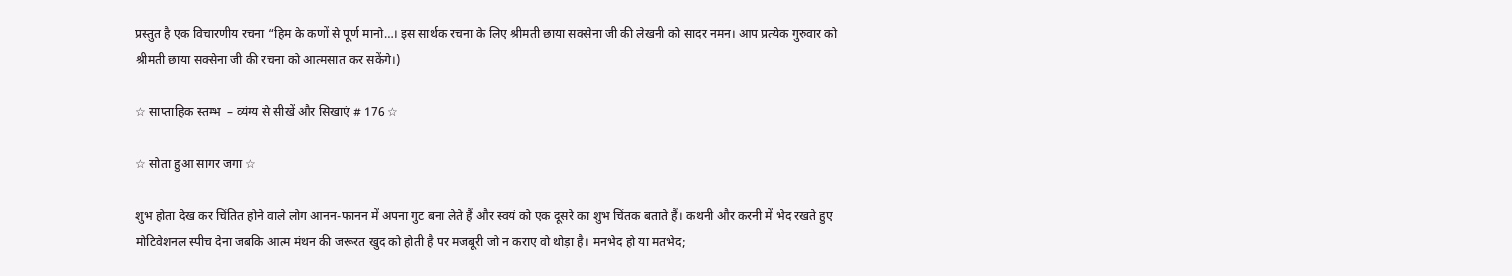प्रस्तुत है एक विचारणीय रचना “हिम के कणों से पूर्ण मानो…। इस सार्थक रचना के लिए श्रीमती छाया सक्सेना जी की लेखनी को सादर नमन। आप प्रत्येक गुरुवार को श्रीमती छाया सक्सेना जी की रचना को आत्मसात कर सकेंगे।)

☆ साप्ताहिक स्तम्भ  – व्यंग्य से सीखें और सिखाएं # 176 ☆

☆ सोता हुआ सागर जगा ☆

शुभ होता देख कर चिंतित होने वाले लोग आनन-फानन में अपना गुट बना लेते हैं और स्वयं को एक दूसरे का शुभ चिंतक बताते हैं। कथनी और करनी में भेद रखते हुए मोटिवेशनल स्पीच देना जबकि आत्म मंथन की जरूरत खुद को होती है पर मजबूरी जो न कराए वो थोड़ा है। मनभेद हो या मतभेद;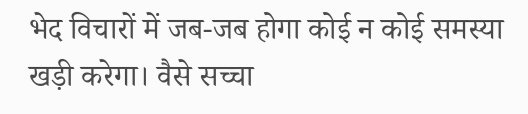भेद विचारों में जब-जब होगा कोई न कोई समस्या खड़ी करेगा। वैसे सच्चा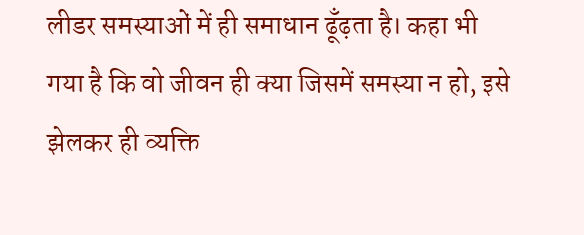लीडर समस्याओं में ही समाधान ढूँढ़ता है। कहा भी गया है कि वो जीवन ही क्या जिसमें समस्या न हो, इसे झेलकर ही व्यक्ति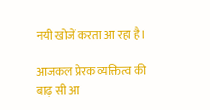नयी खोजें करता आ रहा है।

आजकल प्रेरक व्यक्तित्व की बाढ़ सी आ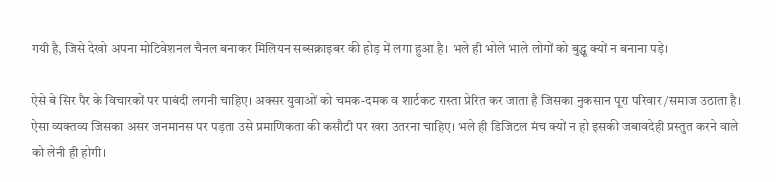गयी है, जिसे देखो अपना मोटिवेशनल चैनल बनाकर मिलियन सब्सक्राइबर की होड़ में लगा हुआ है। भले ही भोले भाले लोगों को बुद्धू क्यों न बनाना पड़े।

ऐसे बे सिर पैर के विचारकों पर पाबंदी लगनी चाहिए। अक्सर युवाओं को चमक-दमक व शार्टकट रास्ता प्रेरित कर जाता है जिसका नुकसान पूरा परिवार /समाज उठाता है। ऐसा व्यक्तव्य जिसका असर जनमानस पर पड़ता उसे प्रमाणिकता की कसौटी पर खरा उतरना चाहिए। भले ही डिजिटल मंच क्यों न हो इसकी जबावदेही प्रस्तुत करने वाले को लेनी ही होगी।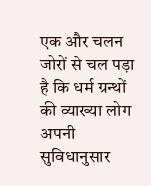एक और चलन जोरों से चल पड़ा है कि धर्म ग्रन्थों की व्याख्या लोग अपनी सुविधानुसार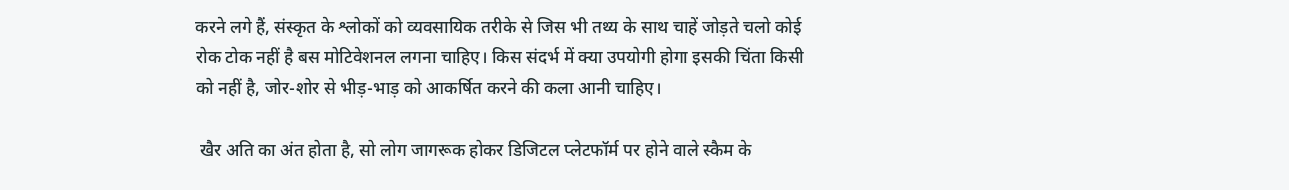करने लगे हैं, संस्कृत के श्लोकों को व्यवसायिक तरीके से जिस भी तथ्य के साथ चाहें जोड़ते चलो कोई रोक टोक नहीं है बस मोटिवेशनल लगना चाहिए। किस संदर्भ में क्या उपयोगी होगा इसकी चिंता किसी को नहीं है, जोर-शोर से भीड़-भाड़ को आकर्षित करने की कला आनी चाहिए।

 खैर अति का अंत होता है, सो लोग जागरूक होकर डिजिटल प्लेटफॉर्म पर होने वाले स्कैम के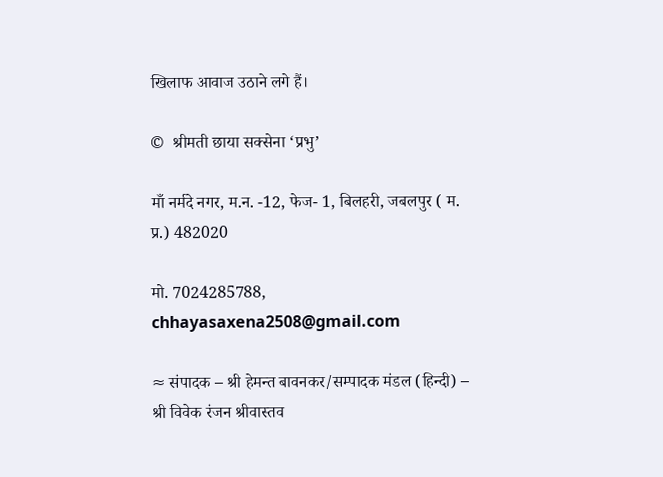खिलाफ आवाज उठाने लगे हैं।

©  श्रीमती छाया सक्सेना ‘प्रभु’

माँ नर्मदे नगर, म.न. -12, फेज- 1, बिलहरी, जबलपुर ( म. प्र.) 482020

मो. 7024285788, chhayasaxena2508@gmail.com

≈ संपादक – श्री हेमन्त बावनकर/सम्पादक मंडल (हिन्दी) – श्री विवेक रंजन श्रीवास्तव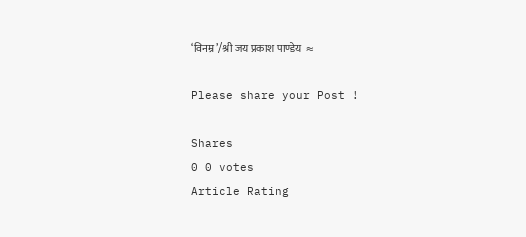‘विनम्र’/श्री जय प्रकाश पाण्डेय  ≈

Please share your Post !

Shares
0 0 votes
Article Rating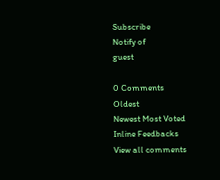Subscribe
Notify of
guest

0 Comments
Oldest
Newest Most Voted
Inline Feedbacks
View all comments